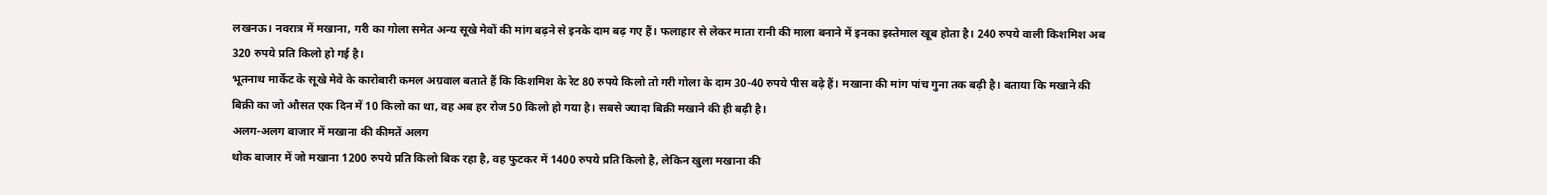लखनऊ। नवरात्र में मखाना, गरी का गोला समेत अन्य सूखे मेवों की मांग बढ़ने से इनके दाम बढ़ गए हैं। फलाहार से लेकर माता रानी की माला बनाने में इनका इस्तेमाल खूब होता है। 240 रुपये वाली किशमिश अब 320 रुपये प्रति किलो हो गई है।
भूतनाथ मार्केट के सूखे मेवे के कारोबारी कमल अग्रवाल बताते हैं कि किशमिश के रेट 80 रुपये किलो तो गरी गोला के दाम 30-40 रुपये पीस बढ़े हैं। मखाना की मांग पांच गुना तक बढ़ी है। बताया कि मखाने की बिक्री का जो औसत एक दिन में 10 किलो का था, वह अब हर रोज 50 किलो हो गया है। सबसे ज्यादा बिक्री मखाने की ही बढ़ी है।
अलग-अलग बाजार में मखाना की कीमतें अलग
थोक बाजार में जो मखाना 1200 रुपये प्रति किलो बिक रहा है, वह फुटकर में 1400 रुपये प्रति किलो है, लेकिन खुला मखाना की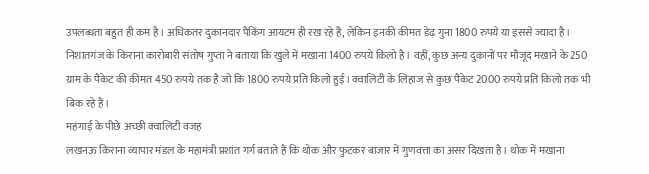उपलब्धता बहुत ही कम है। अधिकतर दुकानदार पैकिंग आयटम ही रख रहे हैं, लेकिन इनकी कीमत डेढ़ गुना 1800 रुपये या इससे ज्यादा है। निशातगंज के किराना कारोबारी संतोष गुप्ता ने बताया कि खुले में मखाना 1400 रुपये किलो है। वहीं, कुछ अन्य दुकानों पर मौजूद मखाने के 250 ग्राम के पैकेट की कीमत 450 रुपये तक है जो कि 1800 रुपये प्रति किलो हुई। क्वालिटी के लिहाज से कुछ पैकेट 2000 रुपये प्रति किलो तक भी बिक रहे हैं।
महंगाई के पीछे अच्छी क्वालिटी वजह
लखनऊ किराना व्यापार मंडल के महामंत्री प्रशांत गर्ग बताते हैं कि थोक और फुटकर बाजार में गुणवत्ता का असर दिखता है। थोक में मखाना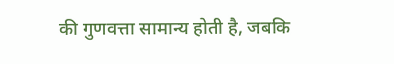की गुणवत्ता सामान्य होती है, जबकि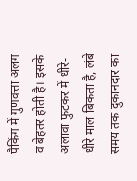पैकिंग में गुणवत्ता अलग व बेहतर होती है। इसके अलावा फुटकर में धीरे-धीरे माल बिकता है, लंबे समय तक दुकानदार का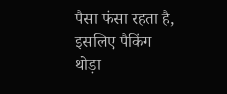पैसा फंसा रहता है, इसलिए पैकिंग थोड़ा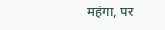महंगा, पर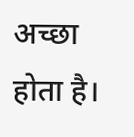अच्छा होता है।